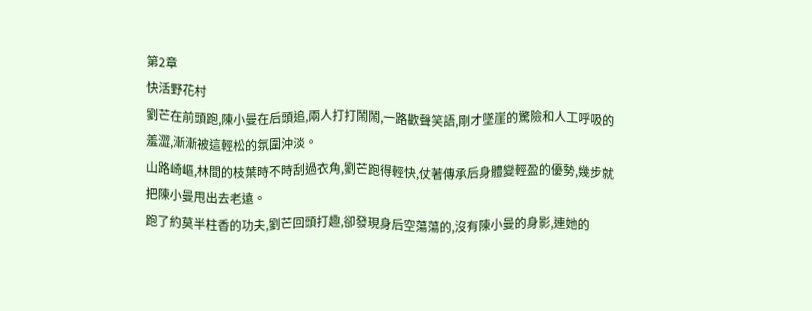第2章
快活野花村
劉芒在前頭跑,陳小曼在后頭追,兩人打打鬧鬧,一路歡聲笑語,剛才墜崖的驚險和人工呼吸的羞澀,漸漸被這輕松的氛圍沖淡。
山路崎嶇,林間的枝葉時不時刮過衣角,劉芒跑得輕快,仗著傳承后身體變輕盈的優勢,幾步就把陳小曼甩出去老遠。
跑了約莫半柱香的功夫,劉芒回頭打趣,卻發現身后空蕩蕩的,沒有陳小曼的身影,連她的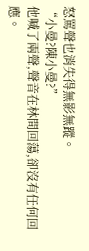怒罵聲也消失得無影無蹤。
“小曼?陳小曼?”
他喊了兩聲,聲音在林間回蕩,卻沒有任何回應。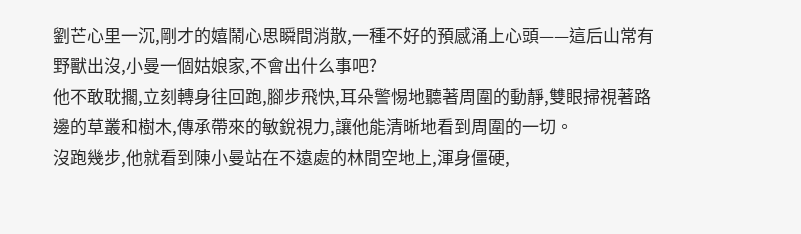劉芒心里一沉,剛才的嬉鬧心思瞬間消散,一種不好的預感涌上心頭——這后山常有野獸出沒,小曼一個姑娘家,不會出什么事吧?
他不敢耽擱,立刻轉身往回跑,腳步飛快,耳朵警惕地聽著周圍的動靜,雙眼掃視著路邊的草叢和樹木,傳承帶來的敏銳視力,讓他能清晰地看到周圍的一切。
沒跑幾步,他就看到陳小曼站在不遠處的林間空地上,渾身僵硬,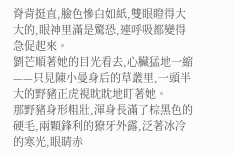脊背挺直,臉色慘白如紙,雙眼瞪得大大的,眼神里滿是驚恐,連呼吸都變得急促起來。
劉芒順著她的目光看去,心臟猛地一縮——只見陳小曼身后的草叢里,一頭半大的野豬正虎視眈眈地盯著她。
那野豬身形粗壯,渾身長滿了棕黑色的硬毛,兩顆鋒利的獠牙外露,泛著冰冷的寒光,眼睛赤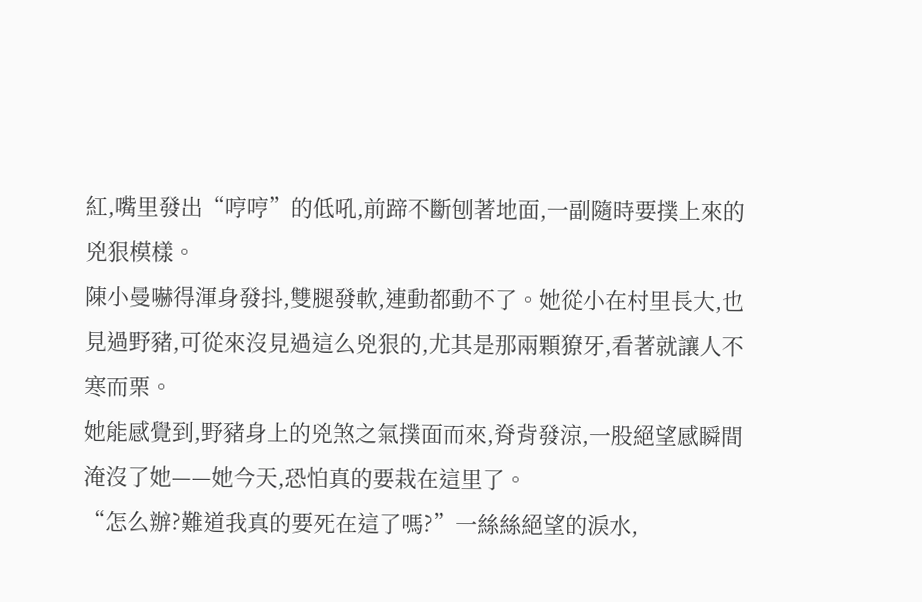紅,嘴里發出“哼哼”的低吼,前蹄不斷刨著地面,一副隨時要撲上來的兇狠模樣。
陳小曼嚇得渾身發抖,雙腿發軟,連動都動不了。她從小在村里長大,也見過野豬,可從來沒見過這么兇狠的,尤其是那兩顆獠牙,看著就讓人不寒而栗。
她能感覺到,野豬身上的兇煞之氣撲面而來,脊背發涼,一股絕望感瞬間淹沒了她——她今天,恐怕真的要栽在這里了。
“怎么辦?難道我真的要死在這了嗎?”一絲絲絕望的淚水,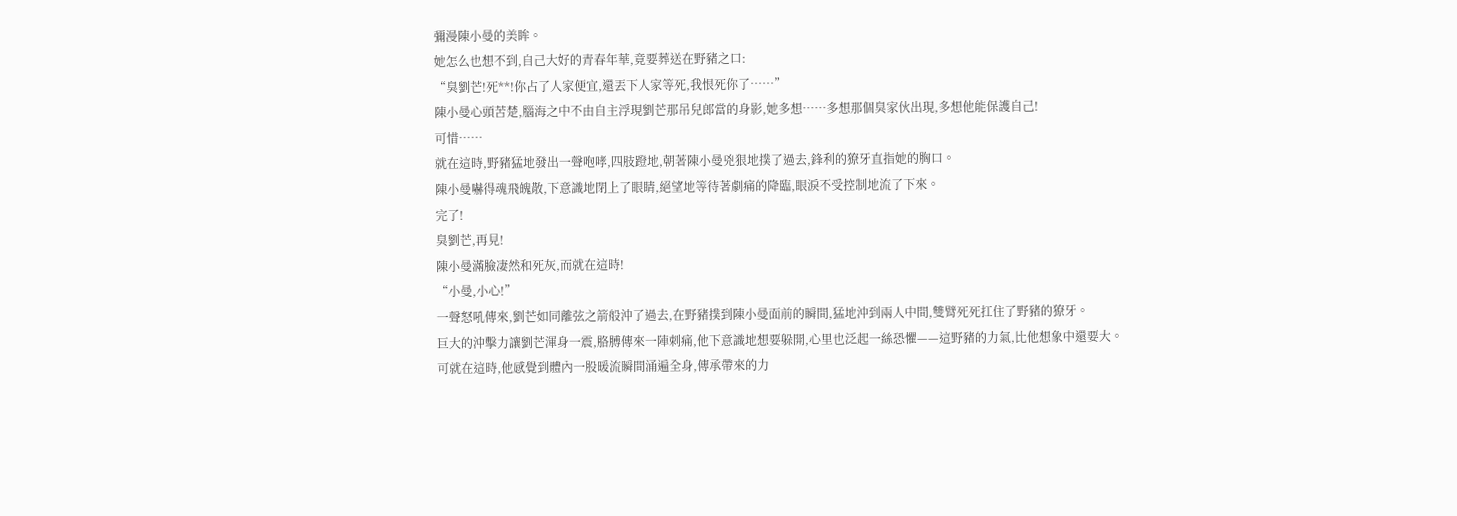彌漫陳小曼的美眸。
她怎么也想不到,自己大好的青春年華,竟要葬送在野豬之口:
“臭劉芒!死**!你占了人家便宜,還丟下人家等死,我恨死你了……”
陳小曼心頭苦楚,腦海之中不由自主浮現劉芒那吊兒郎當的身影,她多想……多想那個臭家伙出現,多想他能保護自己!
可惜……
就在這時,野豬猛地發出一聲咆哮,四肢蹬地,朝著陳小曼兇狠地撲了過去,鋒利的獠牙直指她的胸口。
陳小曼嚇得魂飛魄散,下意識地閉上了眼睛,絕望地等待著劇痛的降臨,眼淚不受控制地流了下來。
完了!
臭劉芒,再見!
陳小曼滿臉凄然和死灰,而就在這時!
“小曼,小心!”
一聲怒吼傳來,劉芒如同離弦之箭般沖了過去,在野豬撲到陳小曼面前的瞬間,猛地沖到兩人中間,雙臂死死扛住了野豬的獠牙。
巨大的沖擊力讓劉芒渾身一震,胳膊傳來一陣刺痛,他下意識地想要躲開,心里也泛起一絲恐懼——這野豬的力氣,比他想象中還要大。
可就在這時,他感覺到體內一股暖流瞬間涌遍全身,傳承帶來的力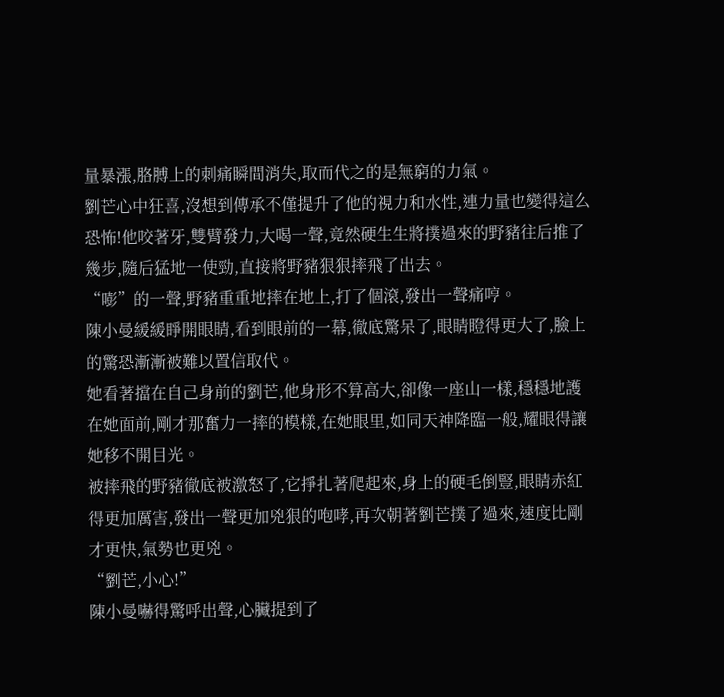量暴漲,胳膊上的刺痛瞬間消失,取而代之的是無窮的力氣。
劉芒心中狂喜,沒想到傳承不僅提升了他的視力和水性,連力量也變得這么恐怖!他咬著牙,雙臂發力,大喝一聲,竟然硬生生將撲過來的野豬往后推了幾步,隨后猛地一使勁,直接將野豬狠狠摔飛了出去。
“嘭”的一聲,野豬重重地摔在地上,打了個滾,發出一聲痛哼。
陳小曼緩緩睜開眼睛,看到眼前的一幕,徹底驚呆了,眼睛瞪得更大了,臉上的驚恐漸漸被難以置信取代。
她看著擋在自己身前的劉芒,他身形不算高大,卻像一座山一樣,穩穩地護在她面前,剛才那奮力一摔的模樣,在她眼里,如同天神降臨一般,耀眼得讓她移不開目光。
被摔飛的野豬徹底被激怒了,它掙扎著爬起來,身上的硬毛倒豎,眼睛赤紅得更加厲害,發出一聲更加兇狠的咆哮,再次朝著劉芒撲了過來,速度比剛才更快,氣勢也更兇。
“劉芒,小心!”
陳小曼嚇得驚呼出聲,心臟提到了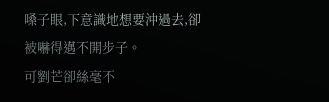嗓子眼,下意識地想要沖過去,卻被嚇得邁不開步子。
可劉芒卻絲毫不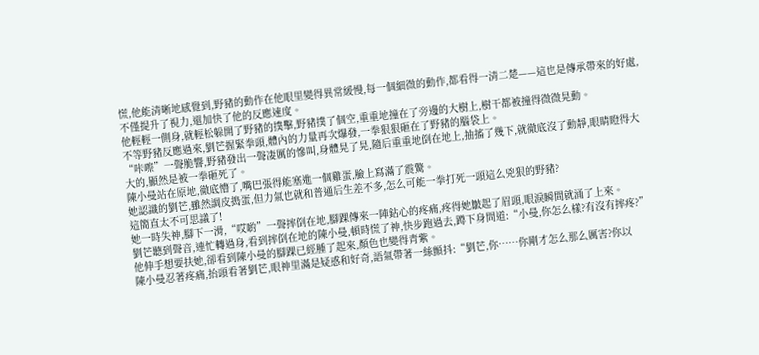慌,他能清晰地感覺到,野豬的動作在他眼里變得異常緩慢,每一個細微的動作,都看得一清二楚——這也是傳承帶來的好處,不僅提升了視力,還加快了他的反應速度。
他輕輕一側身,就輕松躲開了野豬的撲擊,野豬撲了個空,重重地撞在了旁邊的大樹上,樹干都被撞得微微晃動。
不等野豬反應過來,劉芒握緊拳頭,體內的力量再次爆發,一拳狠狠砸在了野豬的腦袋上。
“咔嚓”一聲脆響,野豬發出一聲凄厲的慘叫,身體晃了晃,隨后重重地倒在地上,抽搐了幾下,就徹底沒了動靜,眼睛瞪得大大的,顯然是被一拳砸死了。
陳小曼站在原地,徹底懵了,嘴巴張得能塞進一個雞蛋,臉上寫滿了震驚。
她認識的劉芒,雖然調皮搗蛋,但力氣也就和普通后生差不多,怎么可能一拳打死一頭這么兇狠的野豬?
這簡直太不可思議了!
她一時失神,腳下一滑,“哎喲”一聲摔倒在地,腳踝傳來一陣鉆心的疼痛,疼得她皺起了眉頭,眼淚瞬間就涌了上來。
劉芒聽到聲音,連忙轉過身,看到摔倒在地的陳小曼,頓時慌了神,快步跑過去,蹲下身問道:“小曼,你怎么樣?有沒有摔疼?”
他伸手想要扶她,卻看到陳小曼的腳踝已經腫了起來,顏色也變得青紫。
陳小曼忍著疼痛,抬頭看著劉芒,眼神里滿是疑惑和好奇,語氣帶著一絲顫抖:“劉芒,你……你剛才怎么那么厲害?你以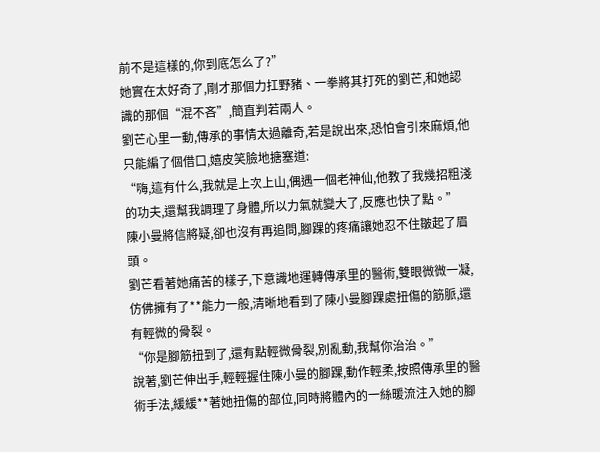前不是這樣的,你到底怎么了?”
她實在太好奇了,剛才那個力扛野豬、一拳將其打死的劉芒,和她認識的那個“混不吝”,簡直判若兩人。
劉芒心里一動,傳承的事情太過離奇,若是說出來,恐怕會引來麻煩,他只能編了個借口,嬉皮笑臉地搪塞道:
“嗨,這有什么,我就是上次上山,偶遇一個老神仙,他教了我幾招粗淺的功夫,還幫我調理了身體,所以力氣就變大了,反應也快了點。”
陳小曼將信將疑,卻也沒有再追問,腳踝的疼痛讓她忍不住皺起了眉頭。
劉芒看著她痛苦的樣子,下意識地運轉傳承里的醫術,雙眼微微一凝,仿佛擁有了**能力一般,清晰地看到了陳小曼腳踝處扭傷的筋脈,還有輕微的骨裂。
“你是腳筋扭到了,還有點輕微骨裂,別亂動,我幫你治治。”
說著,劉芒伸出手,輕輕握住陳小曼的腳踝,動作輕柔,按照傳承里的醫術手法,緩緩**著她扭傷的部位,同時將體內的一絲暖流注入她的腳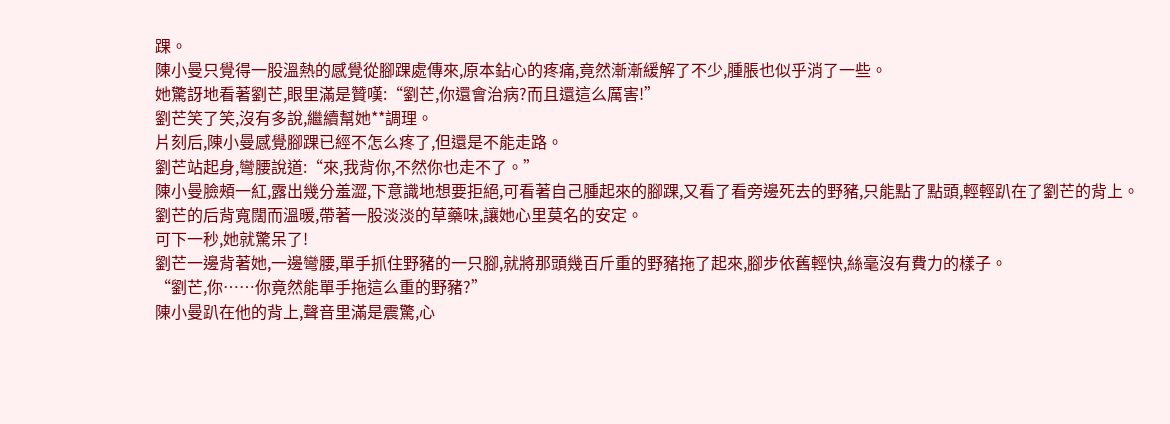踝。
陳小曼只覺得一股溫熱的感覺從腳踝處傳來,原本鉆心的疼痛,竟然漸漸緩解了不少,腫脹也似乎消了一些。
她驚訝地看著劉芒,眼里滿是贊嘆:“劉芒,你還會治病?而且還這么厲害!”
劉芒笑了笑,沒有多說,繼續幫她**調理。
片刻后,陳小曼感覺腳踝已經不怎么疼了,但還是不能走路。
劉芒站起身,彎腰說道:“來,我背你,不然你也走不了。”
陳小曼臉頰一紅,露出幾分羞澀,下意識地想要拒絕,可看著自己腫起來的腳踝,又看了看旁邊死去的野豬,只能點了點頭,輕輕趴在了劉芒的背上。
劉芒的后背寬闊而溫暖,帶著一股淡淡的草藥味,讓她心里莫名的安定。
可下一秒,她就驚呆了!
劉芒一邊背著她,一邊彎腰,單手抓住野豬的一只腳,就將那頭幾百斤重的野豬拖了起來,腳步依舊輕快,絲毫沒有費力的樣子。
“劉芒,你……你竟然能單手拖這么重的野豬?”
陳小曼趴在他的背上,聲音里滿是震驚,心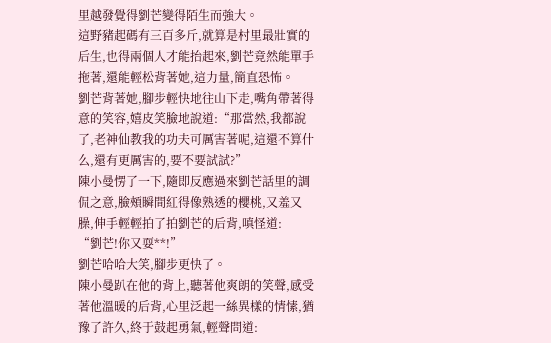里越發覺得劉芒變得陌生而強大。
這野豬起碼有三百多斤,就算是村里最壯實的后生,也得兩個人才能抬起來,劉芒竟然能單手拖著,還能輕松背著她,這力量,簡直恐怖。
劉芒背著她,腳步輕快地往山下走,嘴角帶著得意的笑容,嬉皮笑臉地說道:“那當然,我都說了,老神仙教我的功夫可厲害著呢,這還不算什么,還有更厲害的,要不要試試?”
陳小曼愣了一下,隨即反應過來劉芒話里的調侃之意,臉頰瞬間紅得像熟透的櫻桃,又羞又臊,伸手輕輕拍了拍劉芒的后背,嗔怪道:
“劉芒!你又耍**!”
劉芒哈哈大笑,腳步更快了。
陳小曼趴在他的背上,聽著他爽朗的笑聲,感受著他溫暖的后背,心里泛起一絲異樣的情愫,猶豫了許久,終于鼓起勇氣,輕聲問道: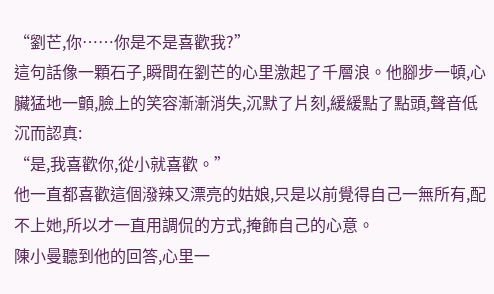“劉芒,你……你是不是喜歡我?”
這句話像一顆石子,瞬間在劉芒的心里激起了千層浪。他腳步一頓,心臟猛地一顫,臉上的笑容漸漸消失,沉默了片刻,緩緩點了點頭,聲音低沉而認真:
“是,我喜歡你,從小就喜歡。”
他一直都喜歡這個潑辣又漂亮的姑娘,只是以前覺得自己一無所有,配不上她,所以才一直用調侃的方式,掩飾自己的心意。
陳小曼聽到他的回答,心里一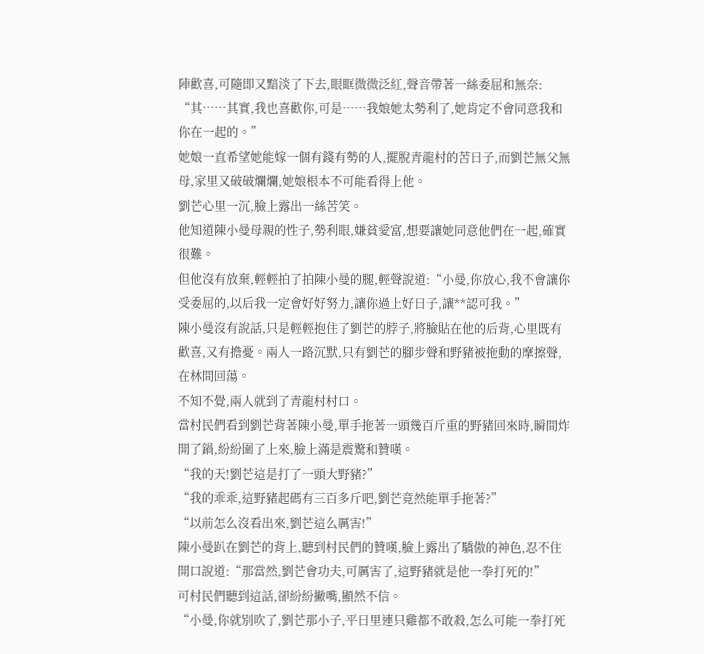陣歡喜,可隨即又黯淡了下去,眼眶微微泛紅,聲音帶著一絲委屈和無奈:
“其……其實,我也喜歡你,可是……我娘她太勢利了,她肯定不會同意我和你在一起的。”
她娘一直希望她能嫁一個有錢有勢的人,擺脫青龍村的苦日子,而劉芒無父無母,家里又破破爛爛,她娘根本不可能看得上他。
劉芒心里一沉,臉上露出一絲苦笑。
他知道陳小曼母親的性子,勢利眼,嫌貧愛富,想要讓她同意他們在一起,確實很難。
但他沒有放棄,輕輕拍了拍陳小曼的腿,輕聲說道:“小曼,你放心,我不會讓你受委屈的,以后我一定會好好努力,讓你過上好日子,讓**認可我。”
陳小曼沒有說話,只是輕輕抱住了劉芒的脖子,將臉貼在他的后背,心里既有歡喜,又有擔憂。兩人一路沉默,只有劉芒的腳步聲和野豬被拖動的摩擦聲,在林間回蕩。
不知不覺,兩人就到了青龍村村口。
當村民們看到劉芒背著陳小曼,單手拖著一頭幾百斤重的野豬回來時,瞬間炸開了鍋,紛紛圍了上來,臉上滿是震驚和贊嘆。
“我的天!劉芒這是打了一頭大野豬?”
“我的乖乖,這野豬起碼有三百多斤吧,劉芒竟然能單手拖著?”
“以前怎么沒看出來,劉芒這么厲害!”
陳小曼趴在劉芒的背上,聽到村民們的贊嘆,臉上露出了驕傲的神色,忍不住開口說道:“那當然,劉芒會功夫,可厲害了,這野豬就是他一拳打死的!”
可村民們聽到這話,卻紛紛撇嘴,顯然不信。
“小曼,你就別吹了,劉芒那小子,平日里連只雞都不敢殺,怎么可能一拳打死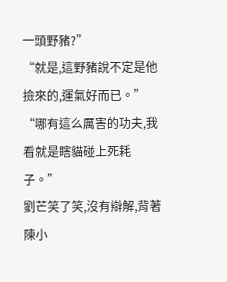一頭野豬?”
“就是,這野豬說不定是他撿來的,運氣好而已。”
“哪有這么厲害的功夫,我看就是瞎貓碰上死耗子。”
劉芒笑了笑,沒有辯解,背著陳小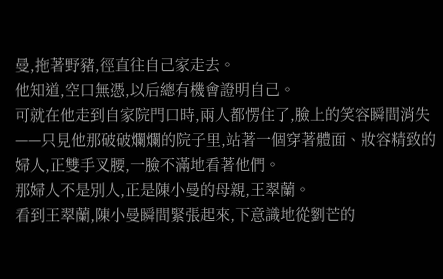曼,拖著野豬,徑直往自己家走去。
他知道,空口無憑,以后總有機會證明自己。
可就在他走到自家院門口時,兩人都愣住了,臉上的笑容瞬間消失——只見他那破破爛爛的院子里,站著一個穿著體面、妝容精致的婦人,正雙手叉腰,一臉不滿地看著他們。
那婦人不是別人,正是陳小曼的母親,王翠蘭。
看到王翠蘭,陳小曼瞬間緊張起來,下意識地從劉芒的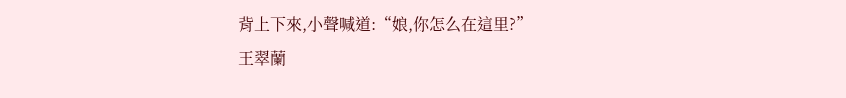背上下來,小聲喊道:“娘,你怎么在這里?”
王翠蘭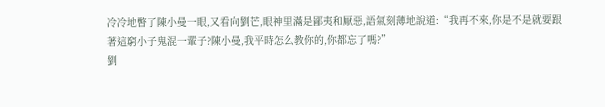冷冷地瞥了陳小曼一眼,又看向劉芒,眼神里滿是鄙夷和厭惡,語氣刻薄地說道:“我再不來,你是不是就要跟著這窮小子鬼混一輩子?陳小曼,我平時怎么教你的,你都忘了嗎?”
劉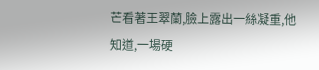芒看著王翠蘭,臉上露出一絲凝重,他知道,一場硬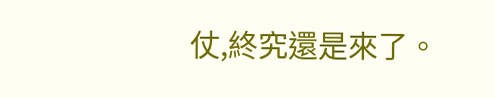仗,終究還是來了。